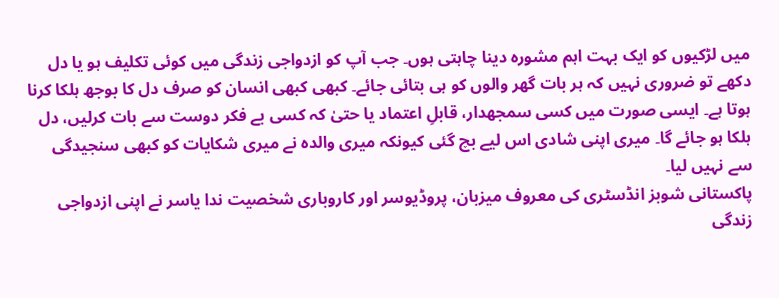میں لڑکیوں کو ایک بہت اہم مشورہ دینا چاہتی ہوں۔ جب آپ کو ازدواجی زندگی میں کوئی تکلیف ہو یا دل دکھے تو ضروری نہیں کہ ہر بات گھر والوں کو ہی بتائی جائے۔ کبھی کبھی انسان کو صرف دل کا بوجھ ہلکا کرنا ہوتا ہے۔ ایسی صورت میں کسی سمجھدار، قابلِ اعتماد یا حتیٰ کہ کسی بے فکر دوست سے بات کرلیں، دل ہلکا ہو جائے گا۔ میری اپنی شادی اس لیے بچ گئی کیونکہ میری والدہ نے میری شکایات کو کبھی سنجیدگی سے نہیں لیا۔
پاکستانی شوبز انڈسٹری کی معروف میزبان، پروڈیوسر اور کاروباری شخصیت ندا یاسر نے اپنی ازدواجی زندگی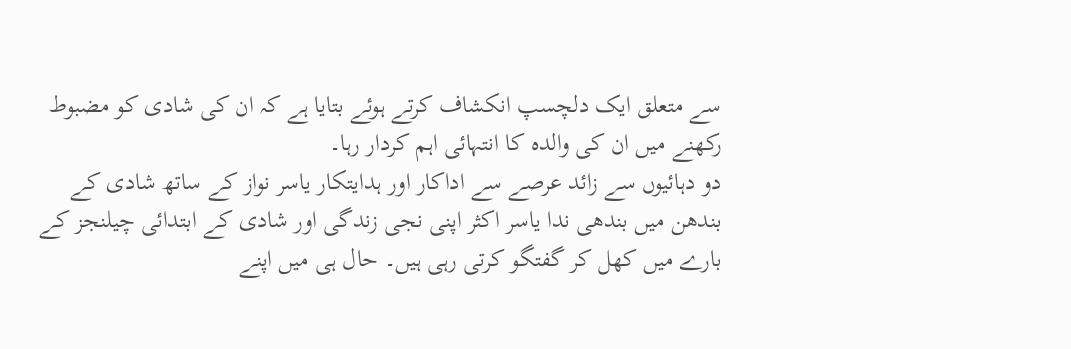سے متعلق ایک دلچسپ انکشاف کرتے ہوئے بتایا ہے کہ ان کی شادی کو مضبوط رکھنے میں ان کی والدہ کا انتہائی اہم کردار رہا۔
دو دہائیوں سے زائد عرصے سے اداکار اور ہدایتکار یاسر نواز کے ساتھ شادی کے بندھن میں بندھی ندا یاسر اکثر اپنی نجی زندگی اور شادی کے ابتدائی چیلنجز کے بارے میں کھل کر گفتگو کرتی رہی ہیں۔ حال ہی میں اپنے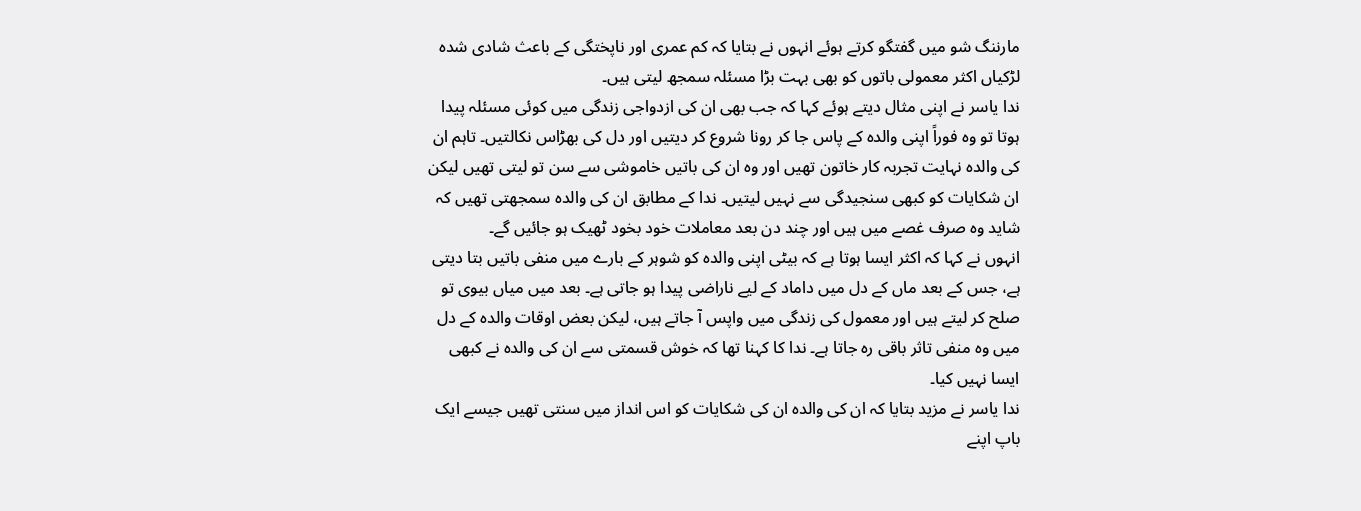مارننگ شو میں گفتگو کرتے ہوئے انہوں نے بتایا کہ کم عمری اور ناپختگی کے باعث شادی شدہ لڑکیاں اکثر معمولی باتوں کو بھی بہت بڑا مسئلہ سمجھ لیتی ہیں۔
ندا یاسر نے اپنی مثال دیتے ہوئے کہا کہ جب بھی ان کی ازدواجی زندگی میں کوئی مسئلہ پیدا ہوتا تو وہ فوراً اپنی والدہ کے پاس جا کر رونا شروع کر دیتیں اور دل کی بھڑاس نکالتیں۔ تاہم ان کی والدہ نہایت تجربہ کار خاتون تھیں اور وہ ان کی باتیں خاموشی سے سن تو لیتی تھیں لیکن ان شکایات کو کبھی سنجیدگی سے نہیں لیتیں۔ ندا کے مطابق ان کی والدہ سمجھتی تھیں کہ شاید وہ صرف غصے میں ہیں اور چند دن بعد معاملات خود بخود ٹھیک ہو جائیں گے۔
انہوں نے کہا کہ اکثر ایسا ہوتا ہے کہ بیٹی اپنی والدہ کو شوہر کے بارے میں منفی باتیں بتا دیتی ہے، جس کے بعد ماں کے دل میں داماد کے لیے ناراضی پیدا ہو جاتی ہے۔ بعد میں میاں بیوی تو صلح کر لیتے ہیں اور معمول کی زندگی میں واپس آ جاتے ہیں، لیکن بعض اوقات والدہ کے دل میں وہ منفی تاثر باقی رہ جاتا ہے۔ ندا کا کہنا تھا کہ خوش قسمتی سے ان کی والدہ نے کبھی ایسا نہیں کیا۔
ندا یاسر نے مزید بتایا کہ ان کی والدہ ان کی شکایات کو اس انداز میں سنتی تھیں جیسے ایک باپ اپنے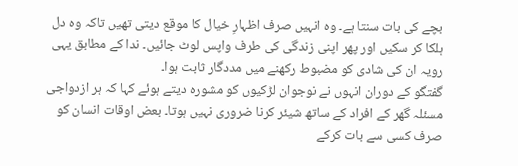بچے کی بات سنتا ہے۔ وہ انہیں صرف اظہارِ خیال کا موقع دیتی تھیں تاکہ وہ دل ہلکا کر سکیں اور پھر اپنی زندگی کی طرف واپس لوٹ جائیں۔ ندا کے مطابق یہی رویہ ان کی شادی کو مضبوط رکھنے میں مددگار ثابت ہوا۔
گفتگو کے دوران انہوں نے نوجوان لڑکیوں کو مشورہ دیتے ہوئے کہا کہ ہر ازدواجی مسئلہ گھر کے افراد کے ساتھ شیئر کرنا ضروری نہیں ہوتا۔ بعض اوقات انسان کو صرف کسی سے بات کرکے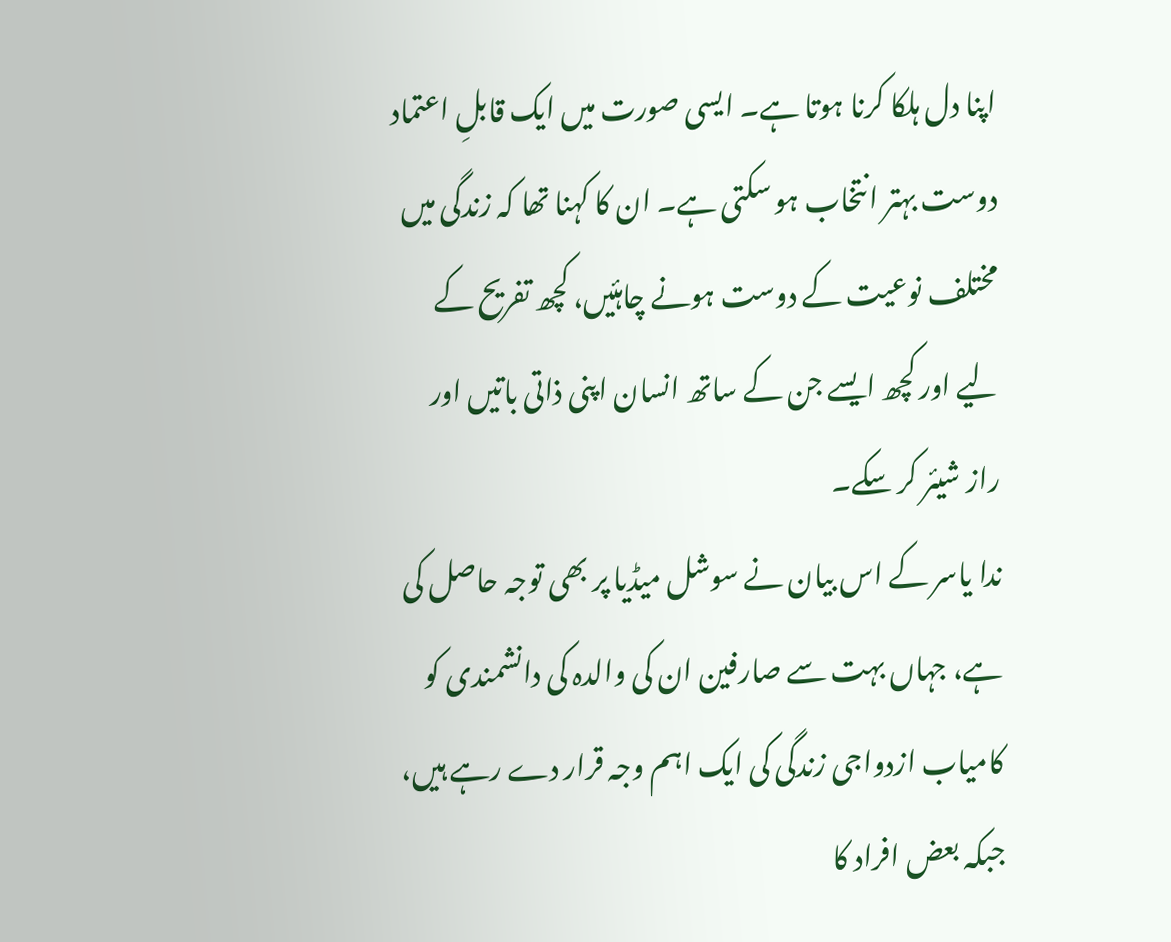اپنا دل ہلکا کرنا ہوتا ہے۔ ایسی صورت میں ایک قابلِ اعتماد دوست بہتر انتخاب ہو سکتی ہے۔ ان کا کہنا تھا کہ زندگی میں مختلف نوعیت کے دوست ہونے چاہئیں، کچھ تفریح کے لیے اور کچھ ایسے جن کے ساتھ انسان اپنی ذاتی باتیں اور راز شیئر کر سکے۔
ندا یاسر کے اس بیان نے سوشل میڈیا پر بھی توجہ حاصل کی ہے، جہاں بہت سے صارفین ان کی والدہ کی دانشمندی کو کامیاب ازدواجی زندگی کی ایک اہم وجہ قرار دے رہے ہیں، جبکہ بعض افراد کا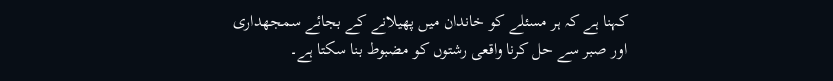کہنا ہے کہ ہر مسئلے کو خاندان میں پھیلانے کے بجائے سمجھداری اور صبر سے حل کرنا واقعی رشتوں کو مضبوط بنا سکتا ہے۔